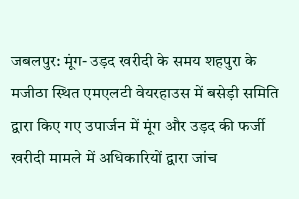जबलपुर: मूंग- उड़द खरीदी के समय शहपुरा के मजीठा स्थित एमएलटी वेयरहाउस में बसेड़ी समिति द्वारा किए गए उपार्जन में मूंग और उड़द की फर्जी खरीदी मामले में अधिकारियों द्वारा जांच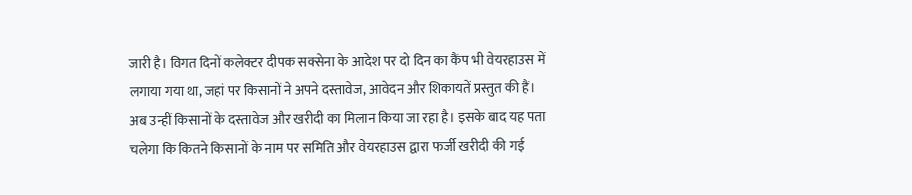जारी है। विगत दिनों कलेक्टर दीपक सक्सेना के आदेश पर दो दिन का कैंप भी वेयरहाउस में लगाया गया था, जहां पर किसानों ने अपने दस्तावेज, आवेदन और शिकायतें प्रस्तुत की हैं। अब उन्हीं किसानों के दस्तावेज और खरीदी का मिलान किया जा रहा है। इसके बाद यह पता चलेगा कि कितने किसानों के नाम पर समिति और वेयरहाउस द्वारा फर्जी खरीदी की गई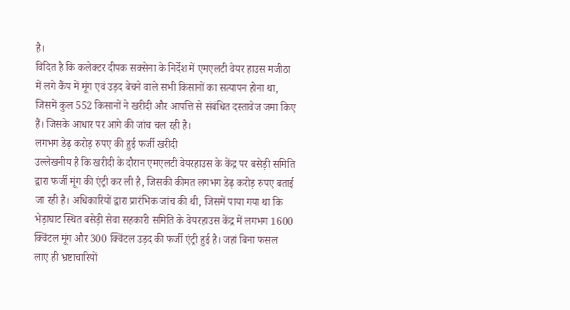है।
विदित है कि कलेक्टर दीपक सक्सेना के निर्देश में एमएलटी वेयर हाउस मजीठा में लगे कैंप में मूंग एवं उड़द बेचने वाले सभी किसानों का सत्यापन होना था, जिसमें कुल 552 किसानों ने खरीदी और आपत्ति से संबंधित दस्तावेज जमा किए हैं। जिसके आधार पर आगे की जांच चल रही है।
लगभग डेढ़ करोड़ रुपए की हुई फर्जी खरीदी
उल्लेखनीय है कि खरीदी के दौरान एमएलटी वेयरहाउस के केंद्र पर बसेड़ी समिति द्वारा फर्जी मूंग की एंट्री कर ली है, जिसकी कीमत लगभग डेढ़ करोड़ रुपए बताई जा रही है। अधिकारियों द्वारा प्रारंभिक जांच की थी, जिसमें पाया गया था कि भेड़ाघाट स्थित बसेड़ी सेवा सहकारी समिति के वेयरहाउस केंद्र में लगभग 1600 क्विंटल मूंग और 300 क्विंटल उड़द की फर्जी एंट्री हुई है। जहां बिना फसल लाए ही भ्रष्टाचारियों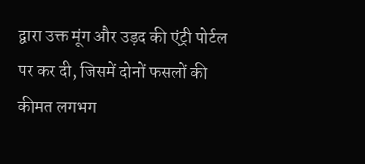द्वारा उक्त मूंग और उड़द की एंट्री पोर्टल पर कर दी, जिसमें दोनों फसलों की कीमत लगभग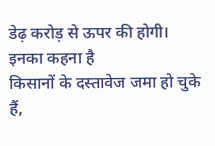डेढ़ करोड़ से ऊपर की होगी।
इनका कहना है
किसानों के दस्तावेज जमा हो चुके हैं,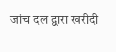जांच दल द्वारा खरीदी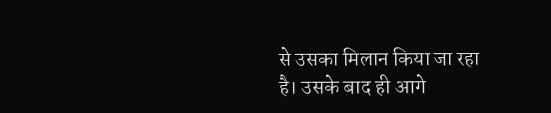से उसका मिलान किया जा रहा है। उसके बाद ही आगे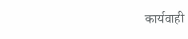कार्यवाही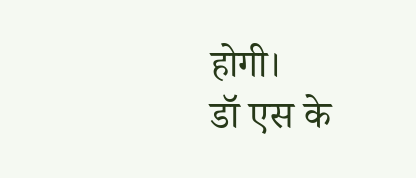होगी।
डॉ एस के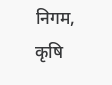निगम, कृषि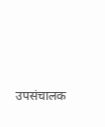उपसंचालक